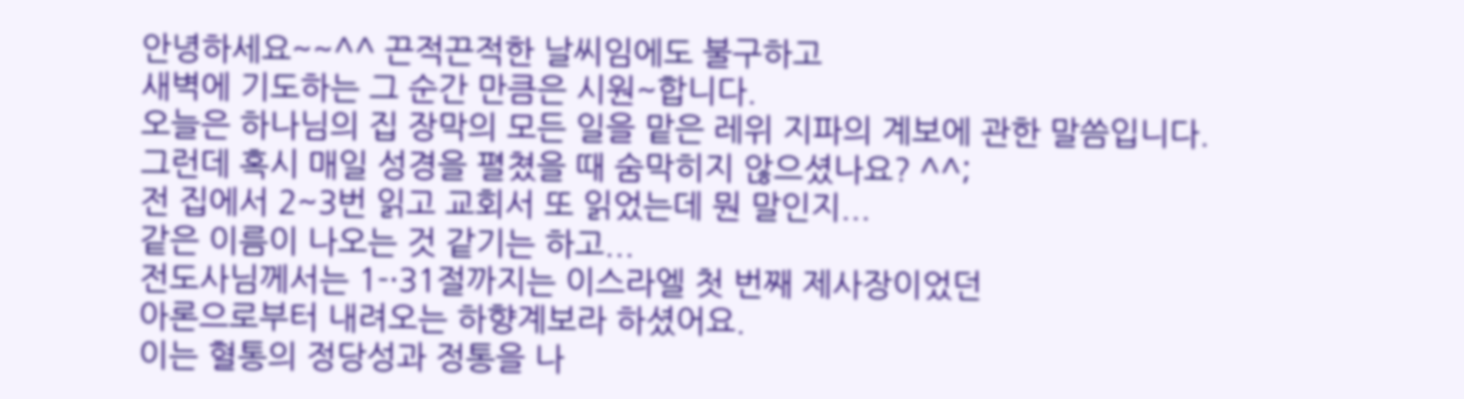안녕하세요~~^^ 끈적끈적한 날씨임에도 불구하고
새벽에 기도하는 그 순간 만큼은 시원~합니다.
오늘은 하나님의 집 장막의 모든 일을 맡은 레위 지파의 계보에 관한 말씀입니다.
그런데 혹시 매일 성경을 펼쳤을 때 숨막히지 않으셨나요? ^^;
전 집에서 2~3번 읽고 교회서 또 읽었는데 뭔 말인지...
같은 이름이 나오는 것 같기는 하고...
전도사님께서는 1-·31절까지는 이스라엘 첫 번째 제사장이었던
아론으로부터 내려오는 하향계보라 하셨어요.
이는 혈통의 정당성과 정통을 나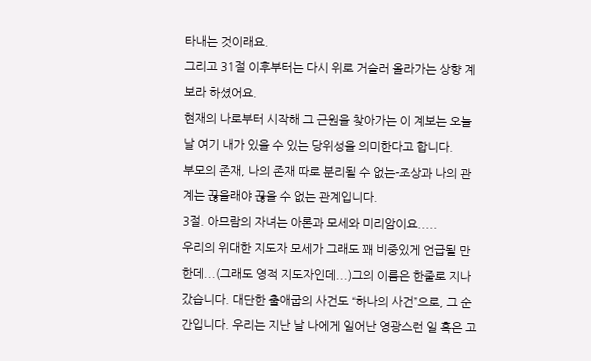타내는 것이래요.
그리고 31절 이후부터는 다시 위로 거슬러 올라가는 상향 계보라 하셨어요.
현재의 나로부터 시작해 그 근원을 찾아가는 이 계보는 오늘날 여기 내가 있을 수 있는 당위성을 의미한다고 합니다.
부모의 존재, 나의 존재 따로 분리될 수 없는-조상과 나의 관계는 끊을래야 끊을 수 없는 관계입니다.
3절. 아므람의 자녀는 아론과 모세와 미리암이요.....
우리의 위대한 지도자 모세가 그래도 꽤 비중있게 언급될 만 한데...(그래도 영적 지도자인데...)그의 이름은 한줄로 지나갔습니다. 대단한 출애굽의 사건도 “하나의 사건”으로, 그 순간입니다. 우리는 지난 날 나에게 일어난 영광스런 일 혹은 고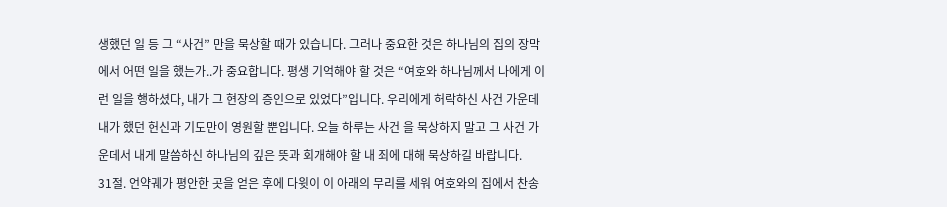생했던 일 등 그 “사건” 만을 묵상할 때가 있습니다. 그러나 중요한 것은 하나님의 집의 장막에서 어떤 일을 했는가..가 중요합니다. 평생 기억해야 할 것은 “여호와 하나님께서 나에게 이런 일을 행하셨다, 내가 그 현장의 증인으로 있었다”입니다. 우리에게 허락하신 사건 가운데 내가 했던 헌신과 기도만이 영원할 뿐입니다. 오늘 하루는 사건 을 묵상하지 말고 그 사건 가운데서 내게 말씀하신 하나님의 깊은 뜻과 회개해야 할 내 죄에 대해 묵상하길 바랍니다.
31절. 언약궤가 평안한 곳을 얻은 후에 다윗이 이 아래의 무리를 세워 여호와의 집에서 찬송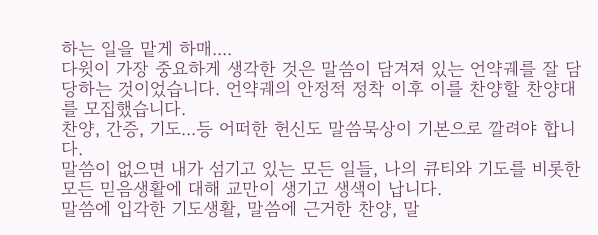하는 일을 맡게 하매....
다윗이 가장 중요하게 생각한 것은 말씀이 담겨져 있는 언약궤를 잘 담당하는 것이었습니다. 언약궤의 안정적 정착 이후 이를 찬양할 찬양대를 모집했습니다.
찬양, 간증, 기도...등 어떠한 헌신도 말씀묵상이 기본으로 깔려야 합니다.
말씀이 없으면 내가 섬기고 있는 모든 일들, 나의 큐티와 기도를 비롯한 모든 믿음생활에 대해 교만이 생기고 생색이 납니다.
말씀에 입각한 기도생활, 말씀에 근거한 찬양, 말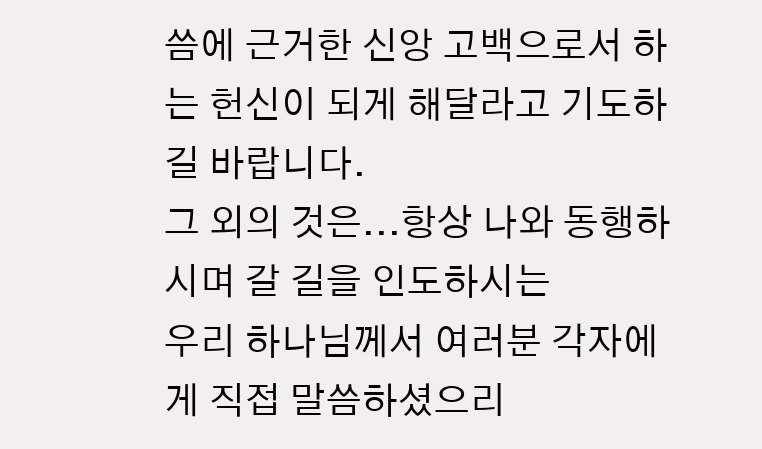씀에 근거한 신앙 고백으로서 하는 헌신이 되게 해달라고 기도하길 바랍니다.
그 외의 것은...항상 나와 동행하시며 갈 길을 인도하시는
우리 하나님께서 여러분 각자에게 직접 말씀하셨으리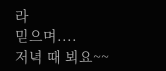라
믿으며....
저녁 때 뵈요~~